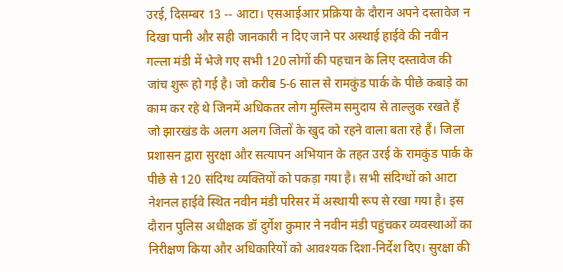उरई, दिसम्बर 13 -- आटा। एसआईआर प्रक्रिया के दौरान अपने दस्तावेज न दिखा पानी और सही जानकारी न दिए जाने पर अस्थाई हाईवे की नवीन गल्ला मंडी में भेजे गए सभी 120 लोगों की पहचान के लिए दस्तावेज की जांच शुरू हो गई है। जो करीब 5-6 साल से रामकुंड पार्क के पीछे कबाड़े का काम कर रहे थे जिनमें अधिकतर लोग मुस्लिम समुदाय से ताल्लुक रखते हैं जो झारखंड के अलग अलग जिलों के खुद को रहने वाला बता रहे हैं। जिला प्रशासन द्वारा सुरक्षा और सत्यापन अभियान के तहत उरई के रामकुंड पार्क के पीछे से 120 संदिग्ध व्यक्तियों को पकड़ा गया है। सभी संदिग्धों को आटा नेशनल हाईवे स्थित नवीन मंडी परिसर में अस्थायी रूप से रखा गया है। इस दौरान पुलिस अधीक्षक डॉ दुर्गेश कुमार ने नवीन मंडी पहुंचकर व्यवस्थाओं का निरीक्षण किया और अधिकारियों को आवश्यक दिशा-निर्देश दिए। सुरक्षा की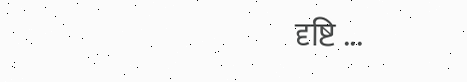दृष्टि ...